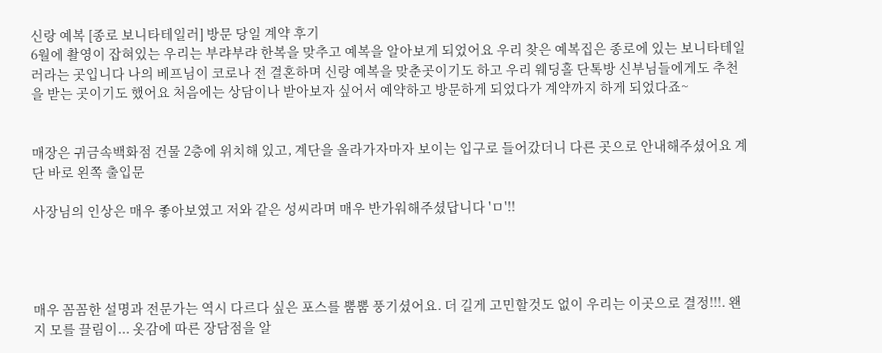신랑 예복 [종로 보니타테일러] 방문 당일 계약 후기
6월에 촬영이 잡혀있는 우리는 부랴부랴 한복을 맞추고 예복을 알아보게 되었어요 우리 찾은 예복집은 종로에 있는 보니타테일러라는 곳입니다 나의 베프님이 코로나 전 결혼하며 신랑 예복을 맞춘곳이기도 하고 우리 웨딩홀 단톡방 신부님들에게도 추천을 받는 곳이기도 했어요 처음에는 상담이나 받아보자 싶어서 예약하고 방문하게 되었다가 계약까지 하게 되었다죠~


매장은 귀금속백화점 건물 2층에 위치해 있고, 계단을 올라가자마자 보이는 입구로 들어갔더니 다른 곳으로 안내해주셨어요 계단 바로 왼쪽 출입문

사장님의 인상은 매우 좋아보였고 저와 같은 성씨라며 매우 반가워해주셨답니다 'ㅁ'!!




매우 꼼꼼한 설명과 전문가는 역시 다르다 싶은 포스를 뿜뿜 풍기셨어요. 더 길게 고민할것도 없이 우리는 이곳으로 결정!!!. 왠지 모를 끌림이... 옷감에 따른 장담점을 알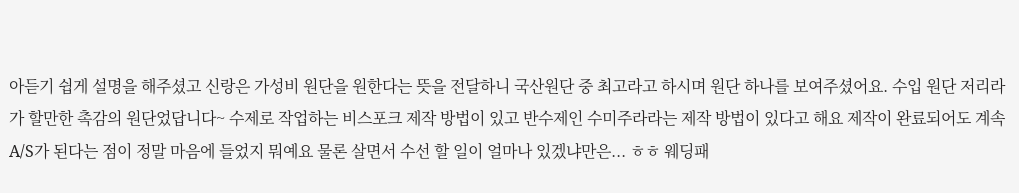아듣기 쉽게 설명을 해주셨고 신랑은 가성비 원단을 원한다는 뜻을 전달하니 국산원단 중 최고라고 하시며 원단 하나를 보여주셨어요. 수입 원단 저리라가 할만한 촉감의 원단었답니다~ 수제로 작업하는 비스포크 제작 방법이 있고 반수제인 수미주라라는 제작 방법이 있다고 해요 제작이 완료되어도 계속 A/S가 된다는 점이 정말 마음에 들었지 뭐예요 물론 살면서 수선 할 일이 얼마나 있겠냐만은... ㅎㅎ 웨딩패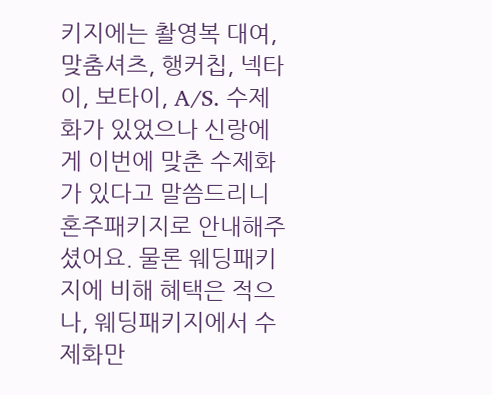키지에는 촬영복 대여, 맞춤셔츠, 행커칩, 넥타이, 보타이, A/S. 수제화가 있었으나 신랑에게 이번에 맞춘 수제화가 있다고 말씀드리니 혼주패키지로 안내해주셨어요. 물론 웨딩패키지에 비해 혜택은 적으나, 웨딩패키지에서 수제화만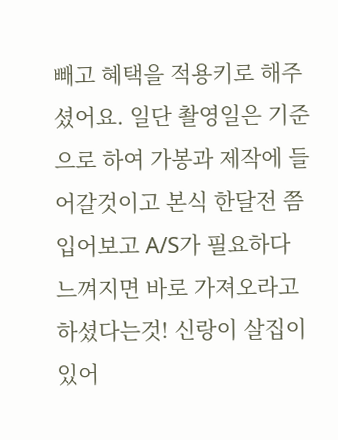빼고 혜택을 적용키로 해주셨어요. 일단 촬영일은 기준으로 하여 가봉과 제작에 들어갈것이고 본식 한달전 쯤 입어보고 A/S가 필요하다 느껴지면 바로 가져오라고 하셨다는것! 신랑이 살집이 있어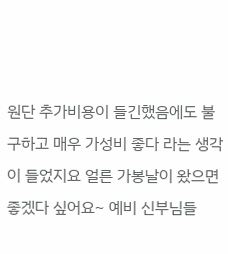원단 추가비용이 들긴했음에도 불구하고 매우 가성비 좋다 라는 생각이 들었지요 얼른 가봉날이 왔으면 좋겠다 싶어요~ 예비 신부님들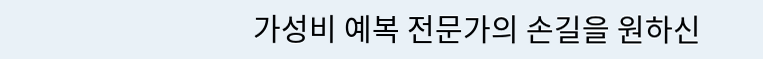가성비 예복 전문가의 손길을 원하신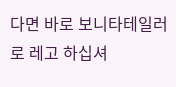다면 바로 보니타테일러로 레고 하십셔